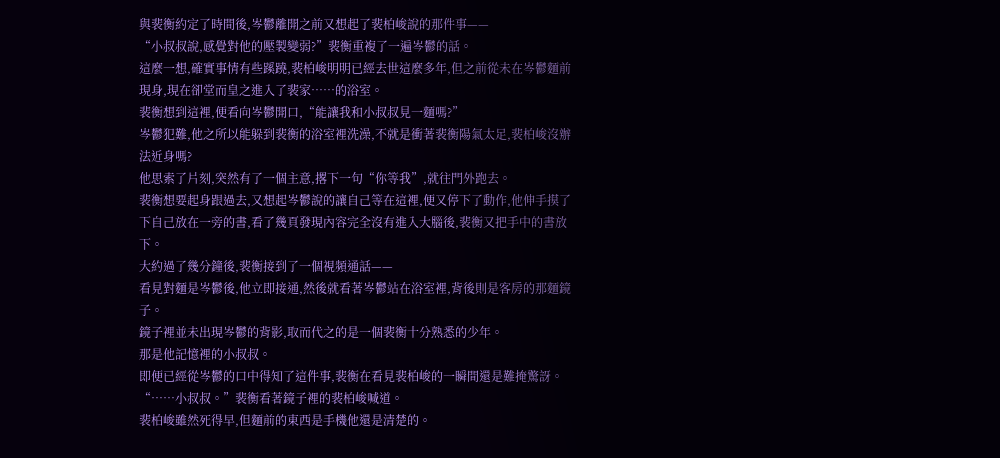與裴衡約定了時間後,岑鬱離開之前又想起了裴柏峻說的那件事——
“小叔叔說,感覺對他的壓製變弱?”裴衡重複了一遍岑鬱的話。
這麼一想,確實事情有些蹊蹺,裴柏峻明明已經去世這麼多年,但之前從未在岑鬱麵前現身,現在卻堂而皇之進入了裴家……的浴室。
裴衡想到這裡,便看向岑鬱開口,“能讓我和小叔叔見一麵嗎?”
岑鬱犯難,他之所以能躲到裴衡的浴室裡洗澡,不就是衝著裴衡陽氣太足,裴柏峻沒辦法近身嗎?
他思索了片刻,突然有了一個主意,撂下一句“你等我”,就往門外跑去。
裴衡想要起身跟過去,又想起岑鬱說的讓自己等在這裡,便又停下了動作,他伸手摸了下自己放在一旁的書,看了幾頁發現內容完全沒有進入大腦後,裴衡又把手中的書放下。
大約過了幾分鐘後,裴衡接到了一個視頻通話——
看見對麵是岑鬱後,他立即接通,然後就看著岑鬱站在浴室裡,背後則是客房的那麵鏡子。
鏡子裡並未出現岑鬱的背影,取而代之的是一個裴衡十分熟悉的少年。
那是他記憶裡的小叔叔。
即便已經從岑鬱的口中得知了這件事,裴衡在看見裴柏峻的一瞬間還是難掩驚訝。
“……小叔叔。”裴衡看著鏡子裡的裴柏峻喊道。
裴柏峻雖然死得早,但麵前的東西是手機他還是清楚的。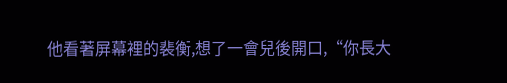他看著屏幕裡的裴衡,想了一會兒後開口,“你長大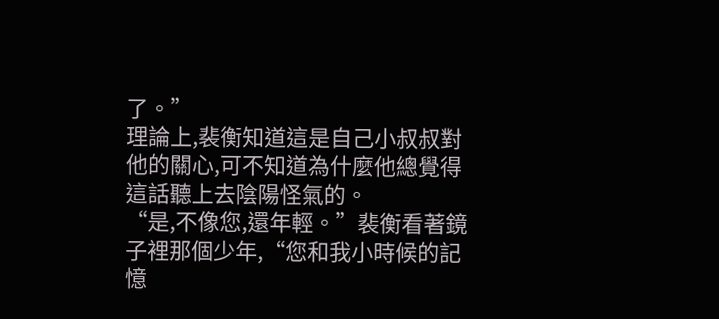了。”
理論上,裴衡知道這是自己小叔叔對他的關心,可不知道為什麼他總覺得這話聽上去陰陽怪氣的。
“是,不像您,還年輕。”裴衡看著鏡子裡那個少年,“您和我小時候的記憶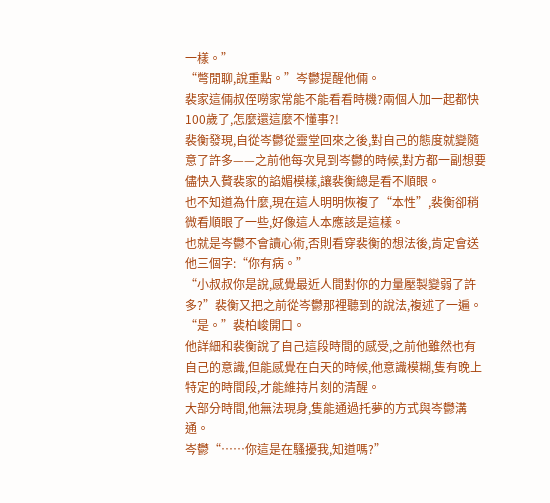一樣。”
“彆閒聊,說重點。”岑鬱提醒他倆。
裴家這倆叔侄嘮家常能不能看看時機?兩個人加一起都快100歲了,怎麼還這麼不懂事?!
裴衡發現,自從岑鬱從靈堂回來之後,對自己的態度就變隨意了許多——之前他每次見到岑鬱的時候,對方都一副想要儘快入贅裴家的諂媚模樣,讓裴衡總是看不順眼。
也不知道為什麼,現在這人明明恢複了“本性”,裴衡卻稍微看順眼了一些,好像這人本應該是這樣。
也就是岑鬱不會讀心術,否則看穿裴衡的想法後,肯定會送他三個字:“你有病。”
“小叔叔你是說,感覺最近人間對你的力量壓製變弱了許多?”裴衡又把之前從岑鬱那裡聽到的說法,複述了一遍。
“是。”裴柏峻開口。
他詳細和裴衡說了自己這段時間的感受,之前他雖然也有自己的意識,但能感覺在白天的時候,他意識模糊,隻有晚上特定的時間段,才能維持片刻的清醒。
大部分時間,他無法現身,隻能通過托夢的方式與岑鬱溝通。
岑鬱“……你這是在騷擾我,知道嗎?”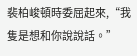裴柏峻頓時委屈起來,“我隻是想和你說說話。”